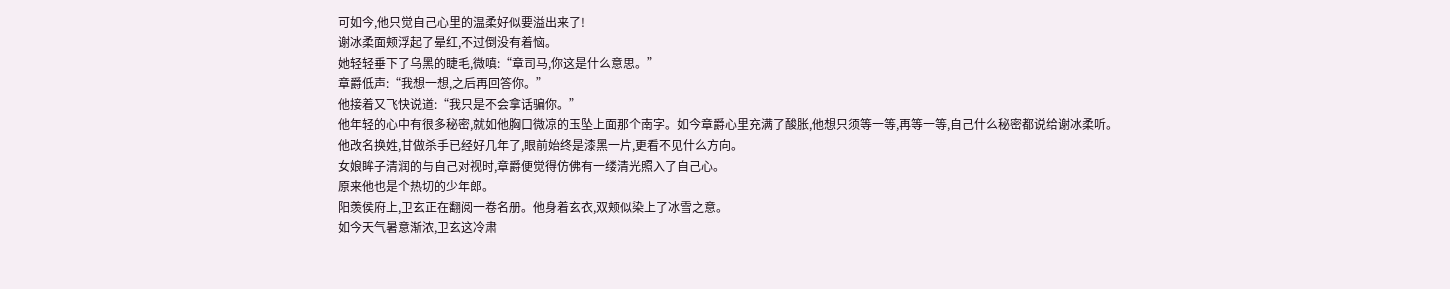可如今,他只觉自己心里的温柔好似要溢出来了!
谢冰柔面颊浮起了晕红,不过倒没有着恼。
她轻轻垂下了乌黑的睫毛,微嗔:“章司马,你这是什么意思。”
章爵低声:“我想一想,之后再回答你。”
他接着又飞快说道:“我只是不会拿话骗你。”
他年轻的心中有很多秘密,就如他胸口微凉的玉坠上面那个南字。如今章爵心里充满了酸胀,他想只须等一等,再等一等,自己什么秘密都说给谢冰柔听。
他改名换姓,甘做杀手已经好几年了,眼前始终是漆黑一片,更看不见什么方向。
女娘眸子清润的与自己对视时,章爵便觉得仿佛有一缕清光照入了自己心。
原来他也是个热切的少年郎。
阳羡侯府上,卫玄正在翻阅一卷名册。他身着玄衣,双颊似染上了冰雪之意。
如今天气暑意渐浓,卫玄这冷肃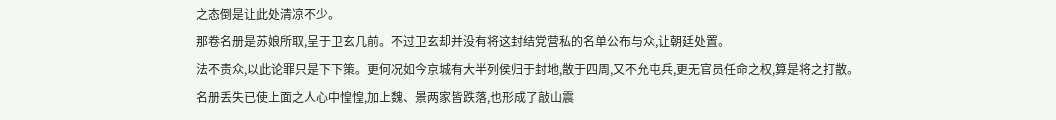之态倒是让此处清凉不少。
那卷名册是苏娘所取,呈于卫玄几前。不过卫玄却并没有将这封结党营私的名单公布与众,让朝廷处置。
法不责众,以此论罪只是下下策。更何况如今京城有大半列侯归于封地,散于四周,又不允屯兵,更无官员任命之权,算是将之打散。
名册丢失已使上面之人心中惶惶,加上魏、景两家皆跌落,也形成了敲山震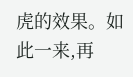虎的效果。如此一来,再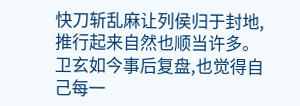快刀斩乱麻让列侯归于封地,推行起来自然也顺当许多。
卫玄如今事后复盘,也觉得自己每一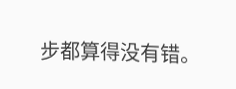步都算得没有错。